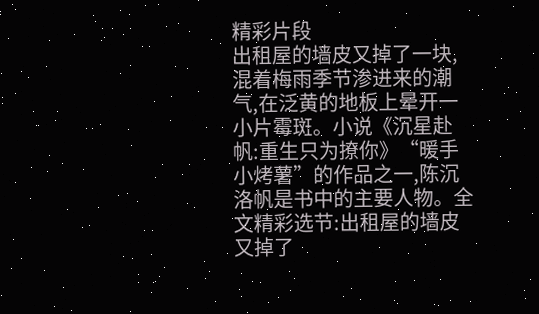精彩片段
出租屋的墙皮又掉了一块,混着梅雨季节渗进来的潮气,在泛黄的地板上晕开一小片霉斑。小说《沉星赴帆:重生只为撩你》“暖手小烤薯”的作品之一,陈沉洛帆是书中的主要人物。全文精彩选节:出租屋的墙皮又掉了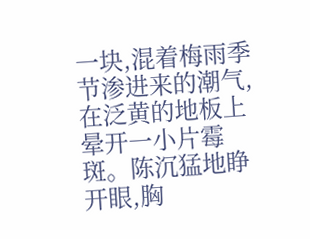一块,混着梅雨季节渗进来的潮气,在泛黄的地板上晕开一小片霉斑。陈沉猛地睁开眼,胸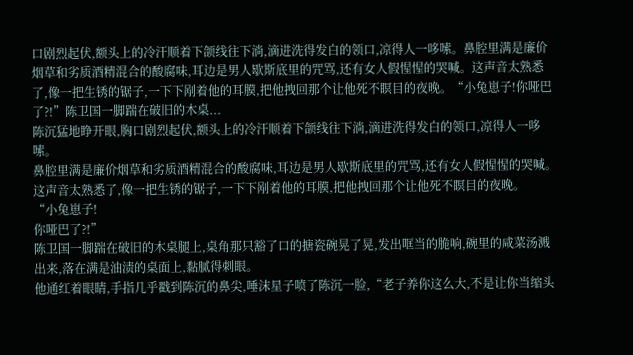口剧烈起伏,额头上的冷汗顺着下颌线往下淌,滴进洗得发白的领口,凉得人一哆嗦。鼻腔里满是廉价烟草和劣质酒精混合的酸腐味,耳边是男人歇斯底里的咒骂,还有女人假惺惺的哭喊。这声音太熟悉了,像一把生锈的锯子,一下下剐着他的耳膜,把他拽回那个让他死不瞑目的夜晚。“小兔崽子!你哑巴了?!”陈卫国一脚踹在破旧的木桌...
陈沉猛地睁开眼,胸口剧烈起伏,额头上的冷汗顺着下颌线往下淌,滴进洗得发白的领口,凉得人一哆嗦。
鼻腔里满是廉价烟草和劣质酒精混合的酸腐味,耳边是男人歇斯底里的咒骂,还有女人假惺惺的哭喊。
这声音太熟悉了,像一把生锈的锯子,一下下剐着他的耳膜,把他拽回那个让他死不瞑目的夜晚。
“小兔崽子!
你哑巴了?!”
陈卫国一脚踹在破旧的木桌腿上,桌角那只豁了口的搪瓷碗晃了晃,发出哐当的脆响,碗里的咸菜汤溅出来,落在满是油渍的桌面上,黏腻得刺眼。
他通红着眼睛,手指几乎戳到陈沉的鼻尖,唾沫星子喷了陈沉一脸,“老子养你这么大,不是让你当缩头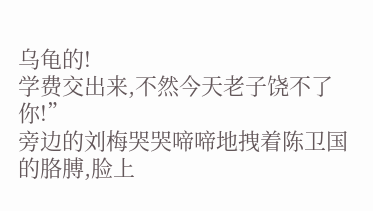乌龟的!
学费交出来,不然今天老子饶不了你!”
旁边的刘梅哭哭啼啼地拽着陈卫国的胳膊,脸上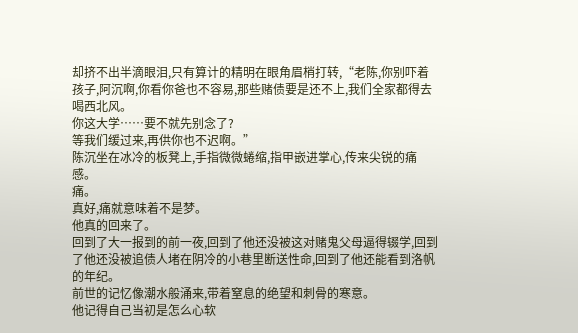却挤不出半滴眼泪,只有算计的精明在眼角眉梢打转,“老陈,你别吓着孩子,阿沉啊,你看你爸也不容易,那些赌债要是还不上,我们全家都得去喝西北风。
你这大学……要不就先别念了?
等我们缓过来,再供你也不迟啊。”
陈沉坐在冰冷的板凳上,手指微微蜷缩,指甲嵌进掌心,传来尖锐的痛感。
痛。
真好,痛就意味着不是梦。
他真的回来了。
回到了大一报到的前一夜,回到了他还没被这对赌鬼父母逼得辍学,回到了他还没被追债人堵在阴冷的小巷里断送性命,回到了他还能看到洛帆的年纪。
前世的记忆像潮水般涌来,带着窒息的绝望和刺骨的寒意。
他记得自己当初是怎么心软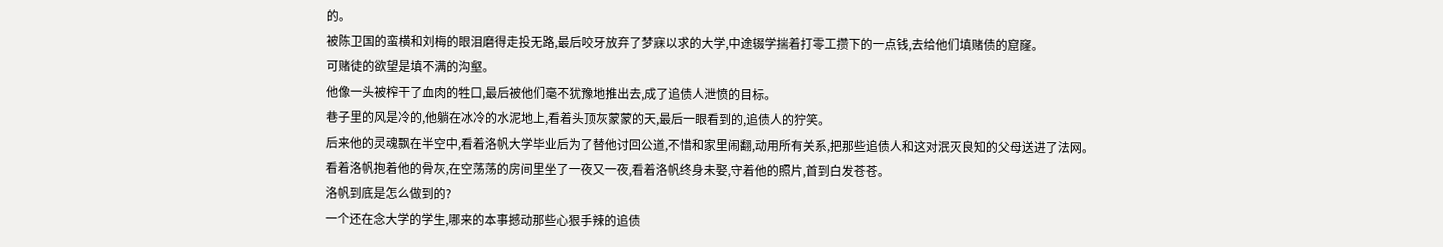的。
被陈卫国的蛮横和刘梅的眼泪磨得走投无路,最后咬牙放弃了梦寐以求的大学,中途辍学揣着打零工攒下的一点钱,去给他们填赌债的窟窿。
可赌徒的欲望是填不满的沟壑。
他像一头被榨干了血肉的牲口,最后被他们毫不犹豫地推出去,成了追债人泄愤的目标。
巷子里的风是冷的,他躺在冰冷的水泥地上,看着头顶灰蒙蒙的天,最后一眼看到的,追债人的狞笑。
后来他的灵魂飘在半空中,看着洛帆大学毕业后为了替他讨回公道,不惜和家里闹翻,动用所有关系,把那些追债人和这对泯灭良知的父母送进了法网。
看着洛帆抱着他的骨灰,在空荡荡的房间里坐了一夜又一夜,看着洛帆终身未娶,守着他的照片,首到白发苍苍。
洛帆到底是怎么做到的?
一个还在念大学的学生,哪来的本事撼动那些心狠手辣的追债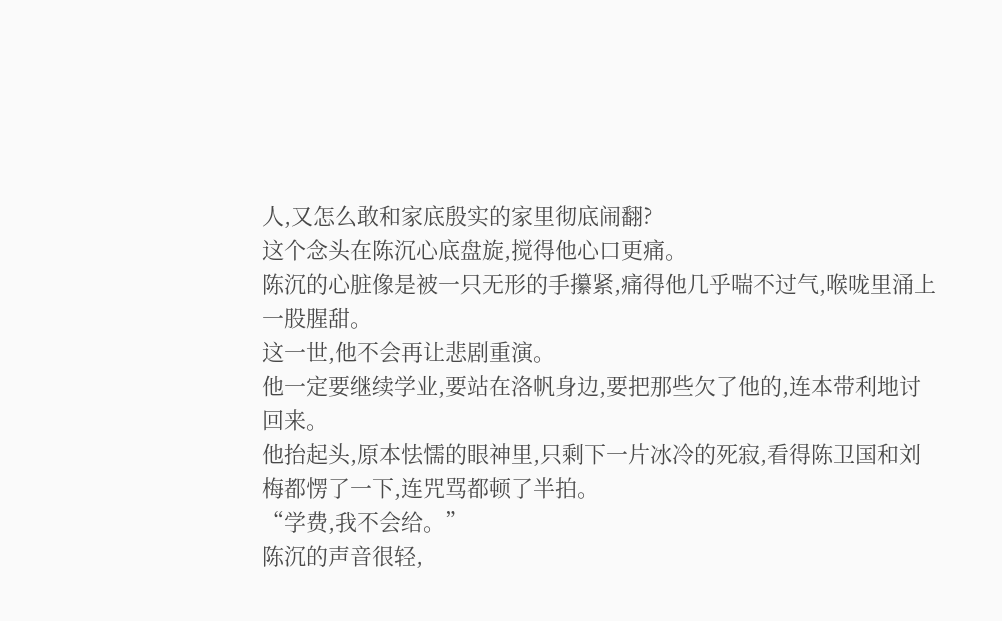人,又怎么敢和家底殷实的家里彻底闹翻?
这个念头在陈沉心底盘旋,搅得他心口更痛。
陈沉的心脏像是被一只无形的手攥紧,痛得他几乎喘不过气,喉咙里涌上一股腥甜。
这一世,他不会再让悲剧重演。
他一定要继续学业,要站在洛帆身边,要把那些欠了他的,连本带利地讨回来。
他抬起头,原本怯懦的眼神里,只剩下一片冰冷的死寂,看得陈卫国和刘梅都愣了一下,连咒骂都顿了半拍。
“学费,我不会给。”
陈沉的声音很轻,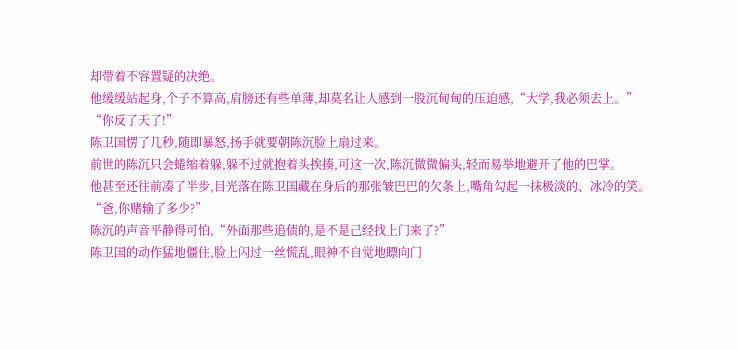却带着不容置疑的决绝。
他缓缓站起身,个子不算高,肩膀还有些单薄,却莫名让人感到一股沉甸甸的压迫感,“大学,我必须去上。”
“你反了天了!”
陈卫国愣了几秒,随即暴怒,扬手就要朝陈沉脸上扇过来。
前世的陈沉只会蜷缩着躲,躲不过就抱着头挨揍,可这一次,陈沉微微偏头,轻而易举地避开了他的巴掌。
他甚至还往前凑了半步,目光落在陈卫国藏在身后的那张皱巴巴的欠条上,嘴角勾起一抹极淡的、冰冷的笑。
“爸,你赌输了多少?”
陈沉的声音平静得可怕,“外面那些追债的,是不是己经找上门来了?”
陈卫国的动作猛地僵住,脸上闪过一丝慌乱,眼神不自觉地瞟向门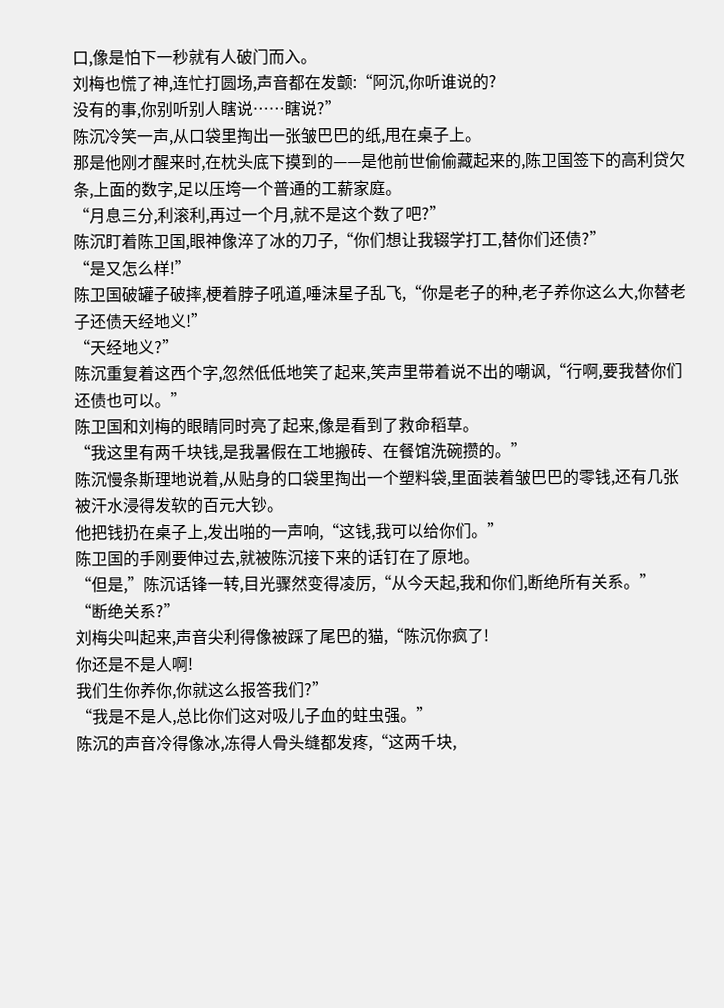口,像是怕下一秒就有人破门而入。
刘梅也慌了神,连忙打圆场,声音都在发颤:“阿沉,你听谁说的?
没有的事,你别听别人瞎说……瞎说?”
陈沉冷笑一声,从口袋里掏出一张皱巴巴的纸,甩在桌子上。
那是他刚才醒来时,在枕头底下摸到的——是他前世偷偷藏起来的,陈卫国签下的高利贷欠条,上面的数字,足以压垮一个普通的工薪家庭。
“月息三分,利滚利,再过一个月,就不是这个数了吧?”
陈沉盯着陈卫国,眼神像淬了冰的刀子,“你们想让我辍学打工,替你们还债?”
“是又怎么样!”
陈卫国破罐子破摔,梗着脖子吼道,唾沫星子乱飞,“你是老子的种,老子养你这么大,你替老子还债天经地义!”
“天经地义?”
陈沉重复着这西个字,忽然低低地笑了起来,笑声里带着说不出的嘲讽,“行啊,要我替你们还债也可以。”
陈卫国和刘梅的眼睛同时亮了起来,像是看到了救命稻草。
“我这里有两千块钱,是我暑假在工地搬砖、在餐馆洗碗攒的。”
陈沉慢条斯理地说着,从贴身的口袋里掏出一个塑料袋,里面装着皱巴巴的零钱,还有几张被汗水浸得发软的百元大钞。
他把钱扔在桌子上,发出啪的一声响,“这钱,我可以给你们。”
陈卫国的手刚要伸过去,就被陈沉接下来的话钉在了原地。
“但是,”陈沉话锋一转,目光骤然变得凌厉,“从今天起,我和你们,断绝所有关系。”
“断绝关系?”
刘梅尖叫起来,声音尖利得像被踩了尾巴的猫,“陈沉你疯了!
你还是不是人啊!
我们生你养你,你就这么报答我们?”
“我是不是人,总比你们这对吸儿子血的蛀虫强。”
陈沉的声音冷得像冰,冻得人骨头缝都发疼,“这两千块,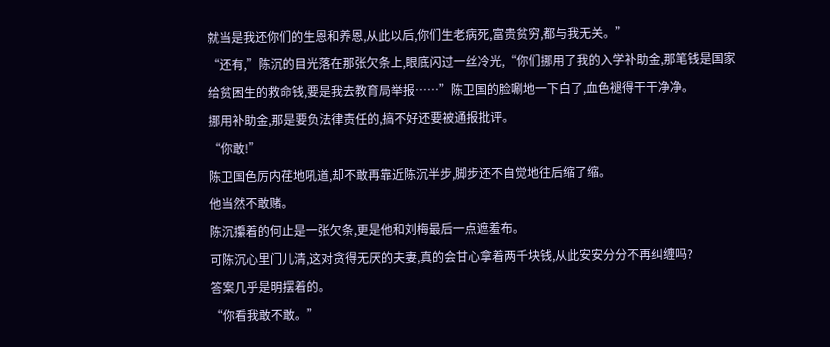就当是我还你们的生恩和养恩,从此以后,你们生老病死,富贵贫穷,都与我无关。”
“还有,”陈沉的目光落在那张欠条上,眼底闪过一丝冷光,“你们挪用了我的入学补助金,那笔钱是国家给贫困生的救命钱,要是我去教育局举报……”陈卫国的脸唰地一下白了,血色褪得干干净净。
挪用补助金,那是要负法律责任的,搞不好还要被通报批评。
“你敢!”
陈卫国色厉内荏地吼道,却不敢再靠近陈沉半步,脚步还不自觉地往后缩了缩。
他当然不敢赌。
陈沉攥着的何止是一张欠条,更是他和刘梅最后一点遮羞布。
可陈沉心里门儿清,这对贪得无厌的夫妻,真的会甘心拿着两千块钱,从此安安分分不再纠缠吗?
答案几乎是明摆着的。
“你看我敢不敢。”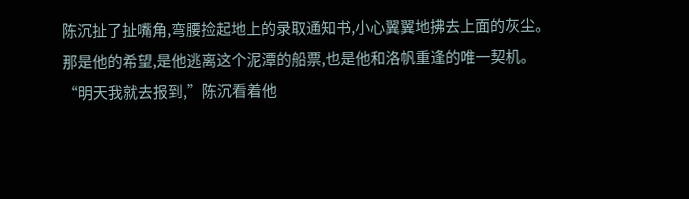陈沉扯了扯嘴角,弯腰捡起地上的录取通知书,小心翼翼地拂去上面的灰尘。
那是他的希望,是他逃离这个泥潭的船票,也是他和洛帆重逢的唯一契机。
“明天我就去报到,”陈沉看着他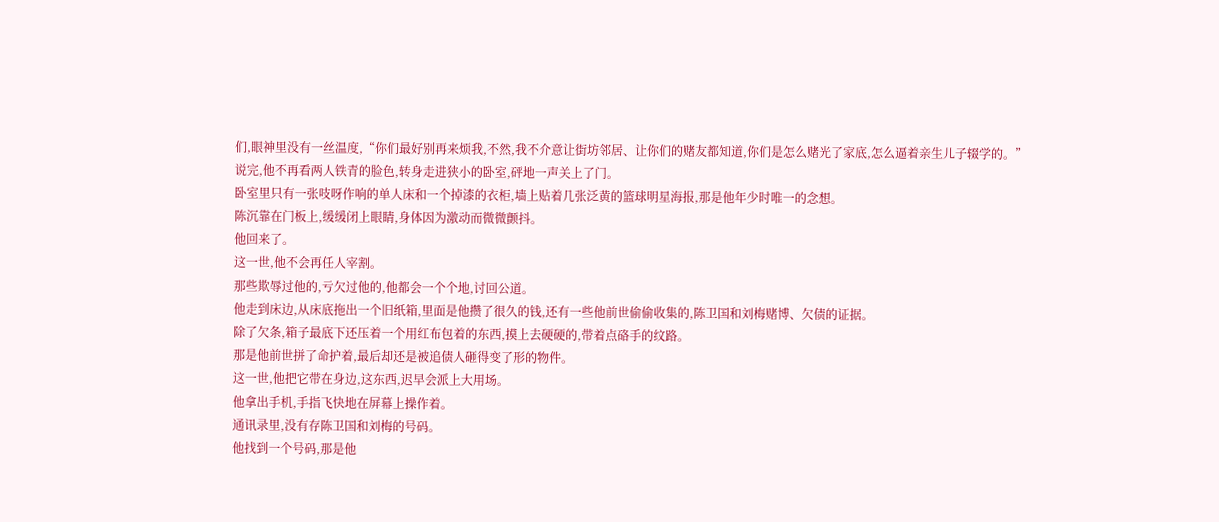们,眼神里没有一丝温度,“你们最好别再来烦我,不然,我不介意让街坊邻居、让你们的赌友都知道,你们是怎么赌光了家底,怎么逼着亲生儿子辍学的。”
说完,他不再看两人铁青的脸色,转身走进狭小的卧室,砰地一声关上了门。
卧室里只有一张吱呀作响的单人床和一个掉漆的衣柜,墙上贴着几张泛黄的篮球明星海报,那是他年少时唯一的念想。
陈沉靠在门板上,缓缓闭上眼睛,身体因为激动而微微颤抖。
他回来了。
这一世,他不会再任人宰割。
那些欺辱过他的,亏欠过他的,他都会一个个地,讨回公道。
他走到床边,从床底拖出一个旧纸箱,里面是他攒了很久的钱,还有一些他前世偷偷收集的,陈卫国和刘梅赌博、欠债的证据。
除了欠条,箱子最底下还压着一个用红布包着的东西,摸上去硬硬的,带着点硌手的纹路。
那是他前世拼了命护着,最后却还是被追债人砸得变了形的物件。
这一世,他把它带在身边,这东西,迟早会派上大用场。
他拿出手机,手指飞快地在屏幕上操作着。
通讯录里,没有存陈卫国和刘梅的号码。
他找到一个号码,那是他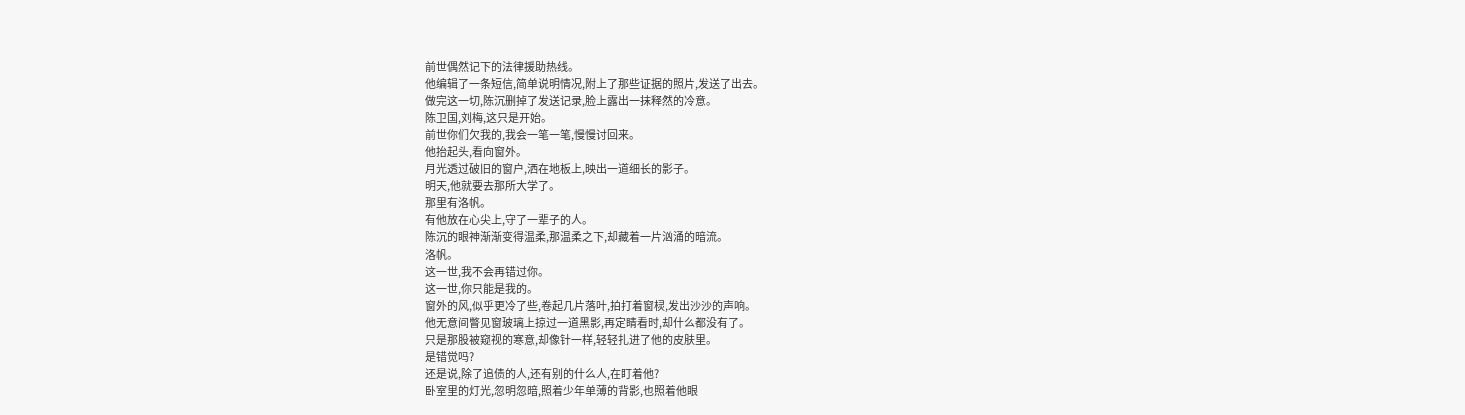前世偶然记下的法律援助热线。
他编辑了一条短信,简单说明情况,附上了那些证据的照片,发送了出去。
做完这一切,陈沉删掉了发送记录,脸上露出一抹释然的冷意。
陈卫国,刘梅,这只是开始。
前世你们欠我的,我会一笔一笔,慢慢讨回来。
他抬起头,看向窗外。
月光透过破旧的窗户,洒在地板上,映出一道细长的影子。
明天,他就要去那所大学了。
那里有洛帆。
有他放在心尖上,守了一辈子的人。
陈沉的眼神渐渐变得温柔,那温柔之下,却藏着一片汹涌的暗流。
洛帆。
这一世,我不会再错过你。
这一世,你只能是我的。
窗外的风,似乎更冷了些,卷起几片落叶,拍打着窗棂,发出沙沙的声响。
他无意间瞥见窗玻璃上掠过一道黑影,再定睛看时,却什么都没有了。
只是那股被窥视的寒意,却像针一样,轻轻扎进了他的皮肤里。
是错觉吗?
还是说,除了追债的人,还有别的什么人,在盯着他?
卧室里的灯光,忽明忽暗,照着少年单薄的背影,也照着他眼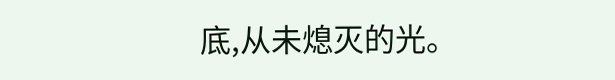底,从未熄灭的光。